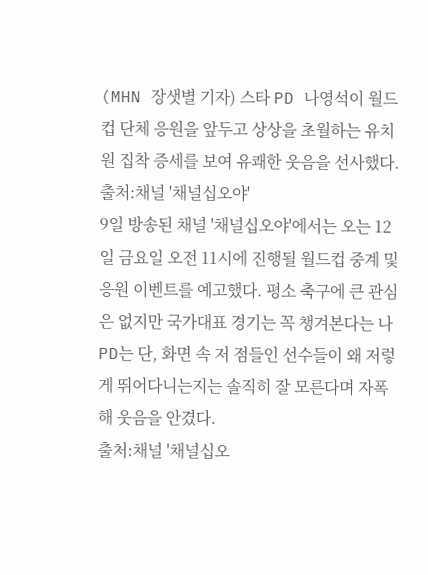(MHN 장샛별 기자) 스타 PD 나영석이 월드컵 단체 응원을 앞두고 상상을 초월하는 유치원 집착 증세를 보여 유쾌한 웃음을 선사했다.
출처:채널 '채널십오야'
9일 방송된 채널 '채널십오야'에서는 오는 12일 금요일 오전 11시에 진행될 월드컵 중계 및 응원 이벤트를 예고했다. 평소 축구에 큰 관심은 없지만 국가대표 경기는 꼭 챙겨본다는 나PD는 단, 화면 속 저 점들인 선수들이 왜 저렇게 뛰어다니는지는 솔직히 잘 모른다며 자폭해 웃음을 안겼다.
출처:채널 '채널십오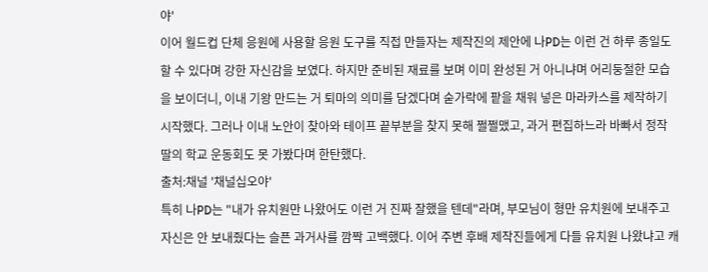야'
이어 월드컵 단체 응원에 사용할 응원 도구를 직접 만들자는 제작진의 제안에 나PD는 이런 건 하루 종일도 할 수 있다며 강한 자신감을 보였다. 하지만 준비된 재료를 보며 이미 완성된 거 아니냐며 어리둥절한 모습을 보이더니, 이내 기왕 만드는 거 퇴마의 의미를 담겠다며 숟가락에 팥을 채워 넣은 마라카스를 제작하기 시작했다. 그러나 이내 노안이 찾아와 테이프 끝부분을 찾지 못해 쩔쩔맸고, 과거 편집하느라 바빠서 정작 딸의 학교 운동회도 못 가봤다며 한탄했다.
출처:채널 '채널십오야'
특히 나PD는 "내가 유치원만 나왔어도 이런 거 진짜 잘했을 텐데"라며, 부모님이 형만 유치원에 보내주고 자신은 안 보내줬다는 슬픈 과거사를 깜짝 고백했다. 이어 주변 후배 제작진들에게 다들 유치원 나왔냐고 캐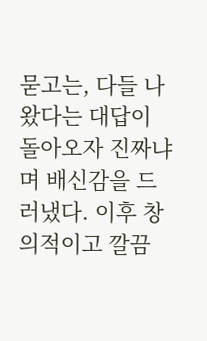묻고는, 다들 나왔다는 대답이 돌아오자 진짜냐며 배신감을 드러냈다. 이후 창의적이고 깔끔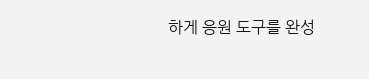하게 응원 도구를 완성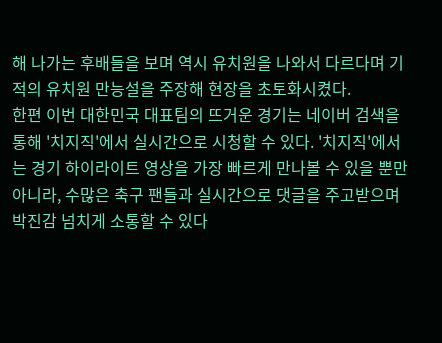해 나가는 후배들을 보며 역시 유치원을 나와서 다르다며 기적의 유치원 만능설을 주장해 현장을 초토화시켰다.
한편 이번 대한민국 대표팀의 뜨거운 경기는 네이버 검색을 통해 '치지직'에서 실시간으로 시청할 수 있다. '치지직'에서는 경기 하이라이트 영상을 가장 빠르게 만나볼 수 있을 뿐만 아니라, 수많은 축구 팬들과 실시간으로 댓글을 주고받으며 박진감 넘치게 소통할 수 있다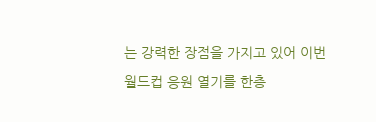는 강력한 장점을 가지고 있어 이번 월드컵 응원 열기를 한층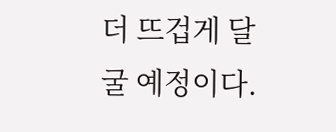더 뜨겁게 달굴 예정이다.